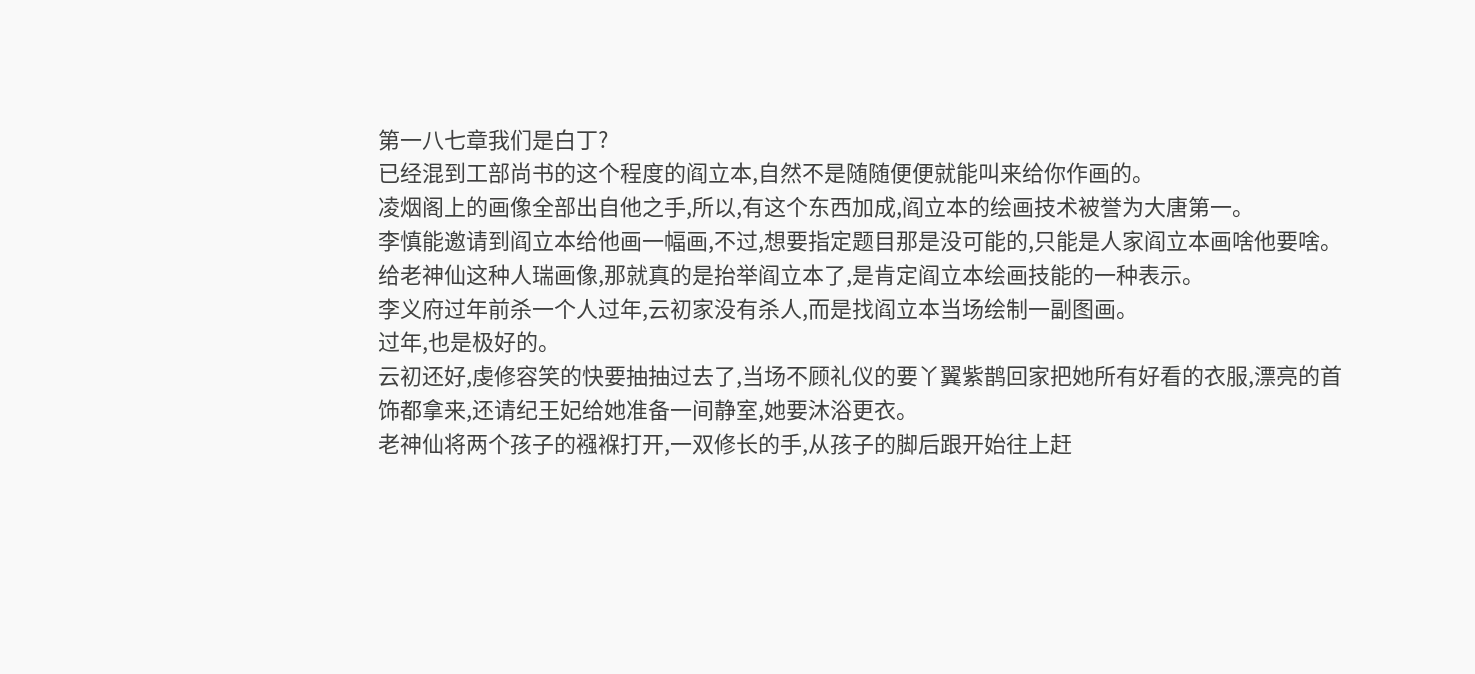第一八七章我们是白丁?
已经混到工部尚书的这个程度的阎立本,自然不是随随便便就能叫来给你作画的。
凌烟阁上的画像全部出自他之手,所以,有这个东西加成,阎立本的绘画技术被誉为大唐第一。
李慎能邀请到阎立本给他画一幅画,不过,想要指定题目那是没可能的,只能是人家阎立本画啥他要啥。
给老神仙这种人瑞画像,那就真的是抬举阎立本了,是肯定阎立本绘画技能的一种表示。
李义府过年前杀一个人过年,云初家没有杀人,而是找阎立本当场绘制一副图画。
过年,也是极好的。
云初还好,虔修容笑的快要抽抽过去了,当场不顾礼仪的要丫翼紫鹊回家把她所有好看的衣服,漂亮的首饰都拿来,还请纪王妃给她准备一间静室,她要沐浴更衣。
老神仙将两个孩子的襁褓打开,一双修长的手,从孩子的脚后跟开始往上赶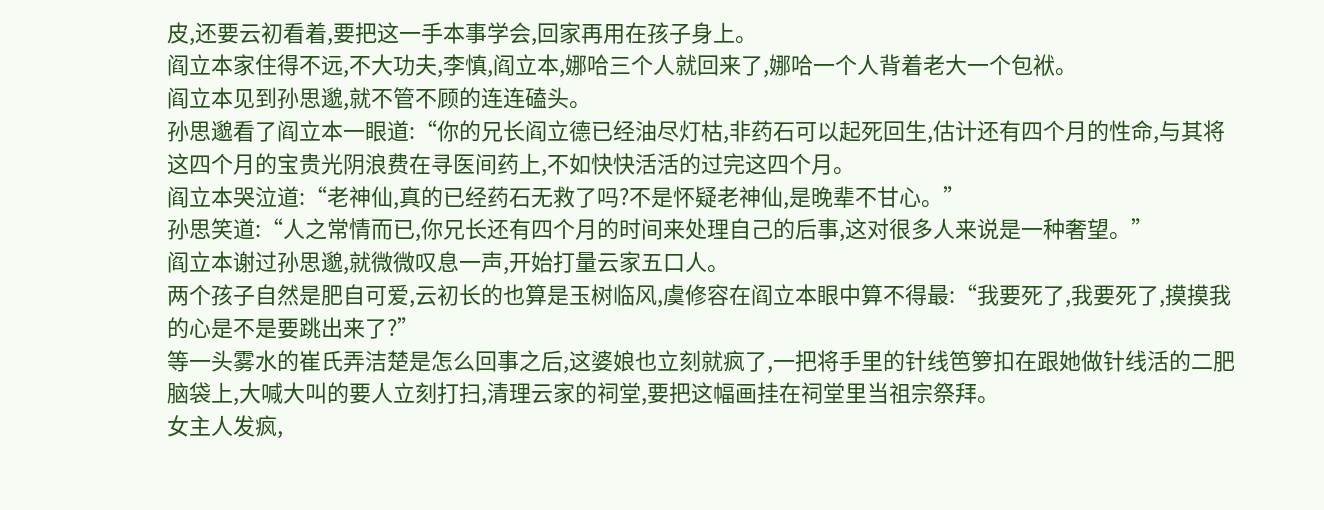皮,还要云初看着,要把这一手本事学会,回家再用在孩子身上。
阎立本家住得不远,不大功夫,李慎,阎立本,娜哈三个人就回来了,娜哈一个人背着老大一个包袱。
阎立本见到孙思邈,就不管不顾的连连磕头。
孙思邈看了阎立本一眼道:“你的兄长阎立德已经油尽灯枯,非药石可以起死回生,估计还有四个月的性命,与其将这四个月的宝贵光阴浪费在寻医间药上,不如快快活活的过完这四个月。
阎立本哭泣道:“老神仙,真的已经药石无救了吗?不是怀疑老神仙,是晚辈不甘心。”
孙思笑道:“人之常情而已,你兄长还有四个月的时间来处理自己的后事,这对很多人来说是一种奢望。”
阎立本谢过孙思邈,就微微叹息一声,开始打量云家五口人。
两个孩子自然是肥自可爱,云初长的也算是玉树临风,虞修容在阎立本眼中算不得最:“我要死了,我要死了,摸摸我的心是不是要跳出来了?”
等一头雾水的崔氏弄洁楚是怎么回事之后,这婆娘也立刻就疯了,一把将手里的针线笆箩扣在跟她做针线活的二肥脑袋上,大喊大叫的要人立刻打扫,清理云家的祠堂,要把这幅画挂在祠堂里当祖宗祭拜。
女主人发疯,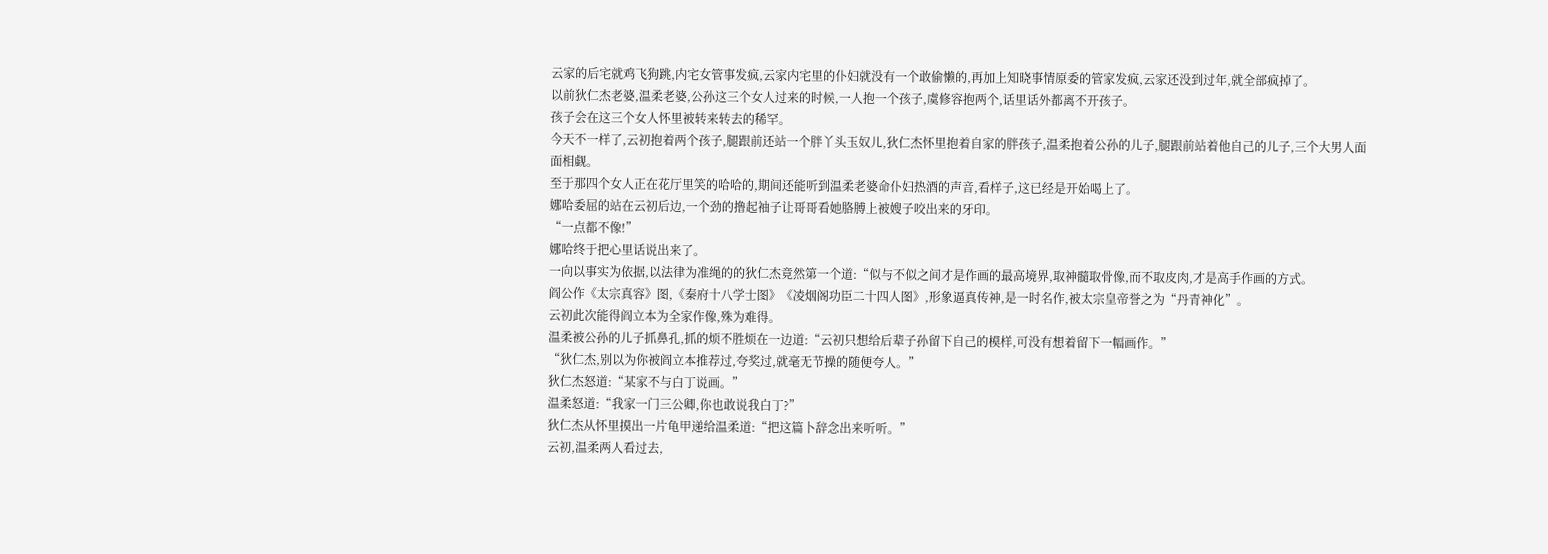云家的后宅就鸡飞狗跳,内宅女管事发疯,云家内宅里的仆妇就没有一个敢偷懒的,再加上知晓事情原委的管家发疯,云家还没到过年,就全部疯掉了。
以前狄仁杰老婆,温柔老婆,公孙这三个女人过来的时候,一人抱一个孩子,虞修容抱两个,话里话外都离不开孩子。
孩子会在这三个女人怀里被转来转去的稀罕。
今天不一样了,云初抱着两个孩子,腿跟前还站一个胖丫头玉奴儿,狄仁杰怀里抱着自家的胖孩子,温柔抱着公孙的儿子,腿跟前站着他自己的儿子,三个大男人面面相觑。
至于那四个女人正在花厅里笑的哈哈的,期间还能听到温柔老婆命仆妇热酒的声音,看样子,这已经是开始喝上了。
娜哈委屈的站在云初后边,一个劲的撸起袖子让哥哥看她胳膊上被嫂子咬出来的牙印。
“一点都不像!”
娜哈终于把心里话说出来了。
一向以事实为依据,以法律为准绳的的狄仁杰竟然第一个道:“似与不似之间才是作画的最高境界,取神髓取骨像,而不取皮肉,才是高手作画的方式。
阎公作《太宗真容》图,《秦府十八学士图》《凌烟阁功臣二十四人图》,形象逼真传神,是一时名作,被太宗皇帝誉之为“丹青神化”。
云初此次能得阎立本为全家作像,殊为难得。
温柔被公孙的儿子抓鼻孔,抓的烦不胜烦在一边道:“云初只想给后辈子孙留下自己的模样,可没有想着留下一幅画作。”
“狄仁杰,别以为你被阎立本推荐过,夸奖过,就毫无节操的随便夸人。”
狄仁杰怒道:“某家不与白丁说画。”
温柔怒道:“我家一门三公卿,你也敢说我白丁?”
狄仁杰从怀里摸出一片龟甲递给温柔道:“把这篇卜辞念出来听听。”
云初,温柔两人看过去,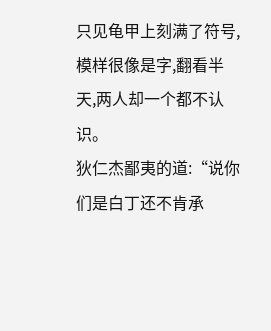只见龟甲上刻满了符号,模样很像是字,翻看半天,两人却一个都不认识。
狄仁杰鄙夷的道:“说你们是白丁还不肯承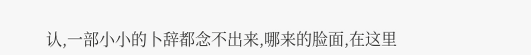认,一部小小的卜辞都念不出来,哪来的脸面,在这里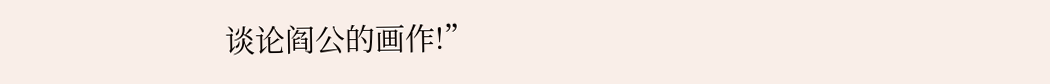谈论阎公的画作!”